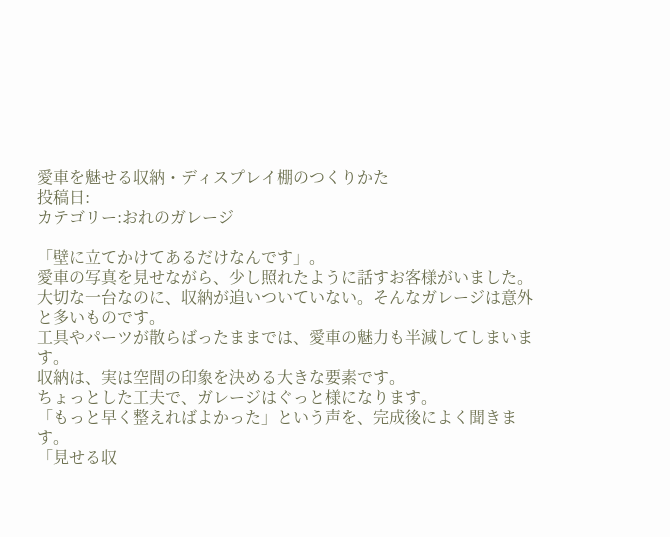愛車を魅せる収納・ディスプレイ棚のつくりかた
投稿日:
カテゴリー:おれのガレージ

「壁に立てかけてあるだけなんです」。
愛車の写真を見せながら、少し照れたように話すお客様がいました。
大切な一台なのに、収納が追いついていない。そんなガレージは意外と多いものです。
工具やパーツが散らばったままでは、愛車の魅力も半減してしまいます。
収納は、実は空間の印象を決める大きな要素です。
ちょっとした工夫で、ガレージはぐっと様になります。
「もっと早く整えればよかった」という声を、完成後によく聞きます。
「見せる収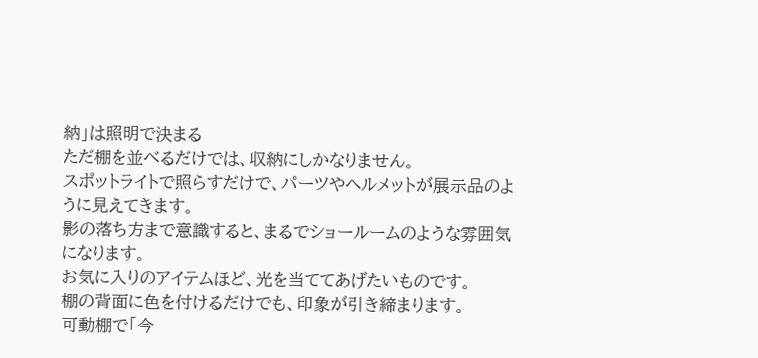納」は照明で決まる
ただ棚を並べるだけでは、収納にしかなりません。
スポットライトで照らすだけで、パーツやヘルメットが展示品のように見えてきます。
影の落ち方まで意識すると、まるでショールームのような雰囲気になります。
お気に入りのアイテムほど、光を当ててあげたいものです。
棚の背面に色を付けるだけでも、印象が引き締まります。
可動棚で「今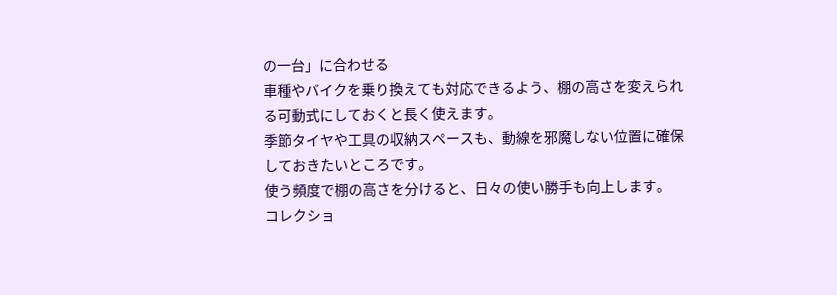の一台」に合わせる
車種やバイクを乗り換えても対応できるよう、棚の高さを変えられる可動式にしておくと長く使えます。
季節タイヤや工具の収納スペースも、動線を邪魔しない位置に確保しておきたいところです。
使う頻度で棚の高さを分けると、日々の使い勝手も向上します。
コレクショ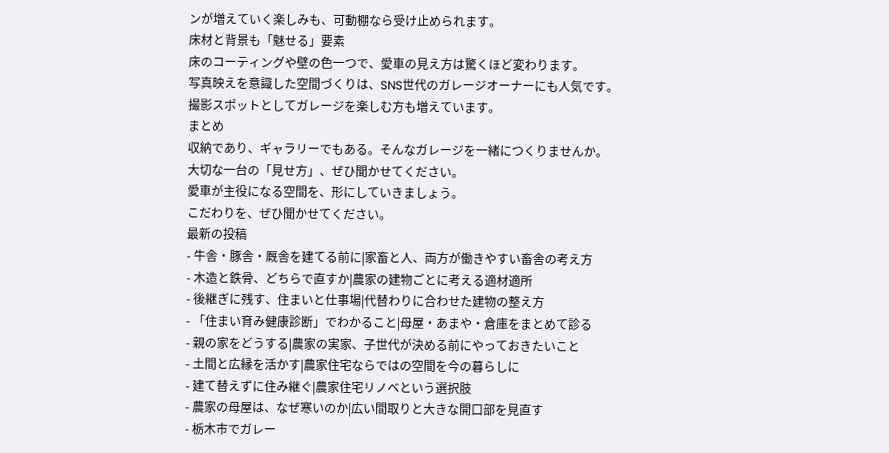ンが増えていく楽しみも、可動棚なら受け止められます。
床材と背景も「魅せる」要素
床のコーティングや壁の色一つで、愛車の見え方は驚くほど変わります。
写真映えを意識した空間づくりは、SNS世代のガレージオーナーにも人気です。
撮影スポットとしてガレージを楽しむ方も増えています。
まとめ
収納であり、ギャラリーでもある。そんなガレージを一緒につくりませんか。
大切な一台の「見せ方」、ぜひ聞かせてください。
愛車が主役になる空間を、形にしていきましょう。
こだわりを、ぜひ聞かせてください。
最新の投稿
- 牛舎・豚舎・厩舎を建てる前に|家畜と人、両方が働きやすい畜舎の考え方
- 木造と鉄骨、どちらで直すか|農家の建物ごとに考える適材適所
- 後継ぎに残す、住まいと仕事場|代替わりに合わせた建物の整え方
- 「住まい育み健康診断」でわかること|母屋・あまや・倉庫をまとめて診る
- 親の家をどうする|農家の実家、子世代が決める前にやっておきたいこと
- 土間と広縁を活かす|農家住宅ならではの空間を今の暮らしに
- 建て替えずに住み継ぐ|農家住宅リノベという選択肢
- 農家の母屋は、なぜ寒いのか|広い間取りと大きな開口部を見直す
- 栃木市でガレー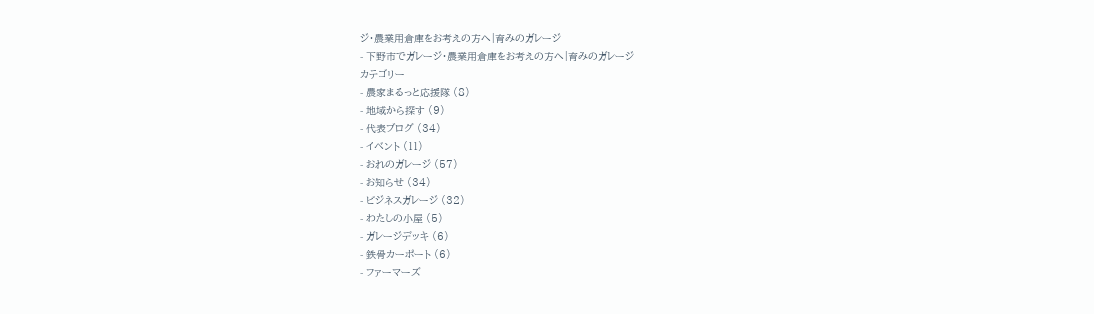ジ・農業用倉庫をお考えの方へ|育みのガレージ
- 下野市でガレージ・農業用倉庫をお考えの方へ|育みのガレージ
カテゴリー
- 農家まるっと応援隊 (8)
- 地域から探す (9)
- 代表ブログ (34)
- イベント (11)
- おれのガレージ (57)
- お知らせ (34)
- ビジネスガレージ (32)
- わたしの小屋 (5)
- ガレージデッキ (6)
- 鉄骨カーポート (6)
- ファーマーズ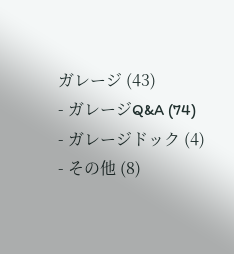ガレージ (43)
- ガレージQ&A (74)
- ガレージドック (4)
- その他 (8)